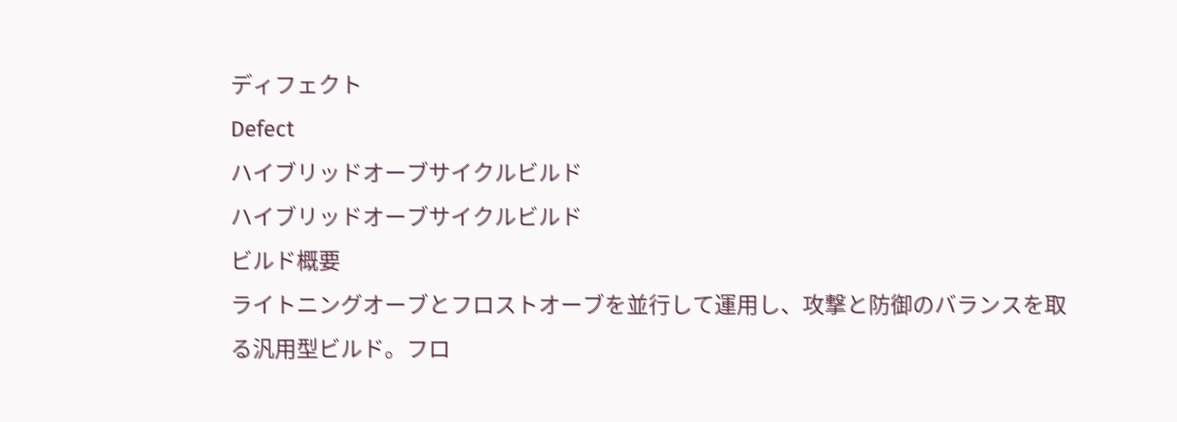ディフェクト
Defect
ハイブリッドオーブサイクルビルド
ハイブリッドオーブサイクルビルド
ビルド概要
ライトニングオーブとフロストオーブを並行して運用し、攻撃と防御のバランスを取る汎用型ビルド。フロ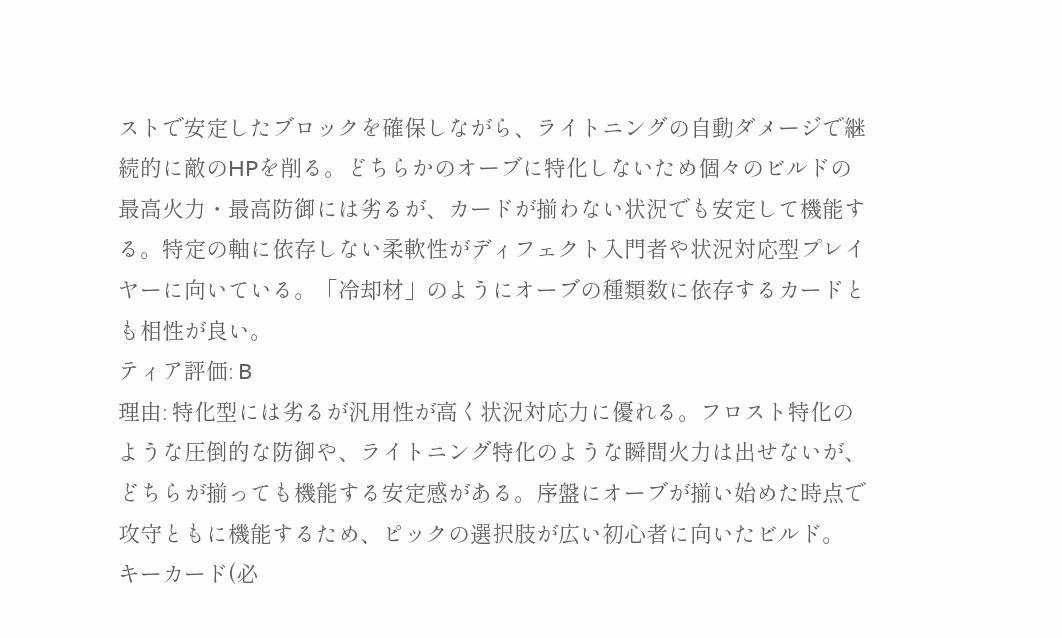ストで安定したブロックを確保しながら、ライトニングの自動ダメージで継続的に敵のHPを削る。どちらかのオーブに特化しないため個々のビルドの最高火力・最高防御には劣るが、カードが揃わない状況でも安定して機能する。特定の軸に依存しない柔軟性がディフェクト入門者や状況対応型プレイヤーに向いている。「冷却材」のようにオーブの種類数に依存するカードとも相性が良い。
ティア評価: B
理由: 特化型には劣るが汎用性が高く状況対応力に優れる。フロスト特化のような圧倒的な防御や、ライトニング特化のような瞬間火力は出せないが、どちらが揃っても機能する安定感がある。序盤にオーブが揃い始めた時点で攻守ともに機能するため、ピックの選択肢が広い初心者に向いたビルド。
キーカード(必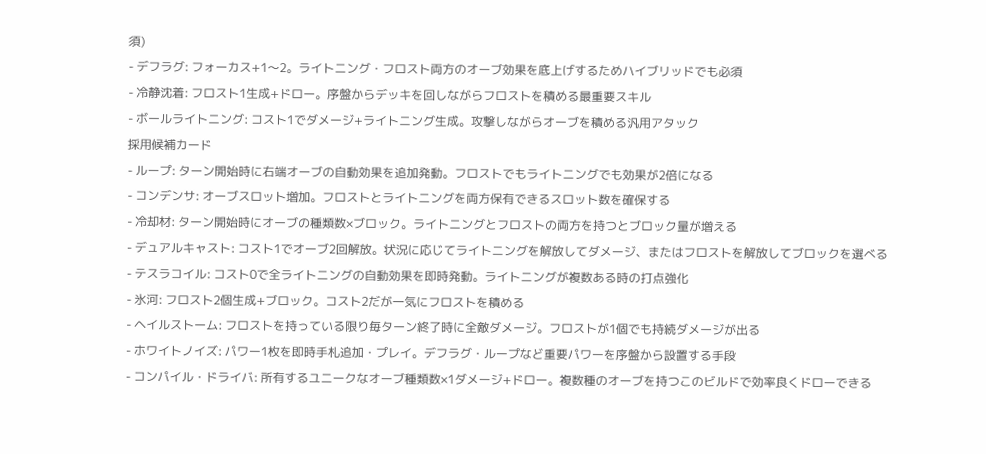須)
- デフラグ: フォーカス+1〜2。ライトニング・フロスト両方のオーブ効果を底上げするためハイブリッドでも必須
- 冷静沈着: フロスト1生成+ドロー。序盤からデッキを回しながらフロストを積める最重要スキル
- ボールライトニング: コスト1でダメージ+ライトニング生成。攻撃しながらオーブを積める汎用アタック
採用候補カード
- ループ: ターン開始時に右端オーブの自動効果を追加発動。フロストでもライトニングでも効果が2倍になる
- コンデンサ: オーブスロット増加。フロストとライトニングを両方保有できるスロット数を確保する
- 冷却材: ターン開始時にオーブの種類数×ブロック。ライトニングとフロストの両方を持つとブロック量が増える
- デュアルキャスト: コスト1でオーブ2回解放。状況に応じてライトニングを解放してダメージ、またはフロストを解放してブロックを選べる
- テスラコイル: コスト0で全ライトニングの自動効果を即時発動。ライトニングが複数ある時の打点強化
- 氷河: フロスト2個生成+ブロック。コスト2だが一気にフロストを積める
- ヘイルストーム: フロストを持っている限り毎ターン終了時に全敵ダメージ。フロストが1個でも持続ダメージが出る
- ホワイトノイズ: パワー1枚を即時手札追加・プレイ。デフラグ・ループなど重要パワーを序盤から設置する手段
- コンパイル・ドライバ: 所有するユニークなオーブ種類数×1ダメージ+ドロー。複数種のオーブを持つこのビルドで効率良くドローできる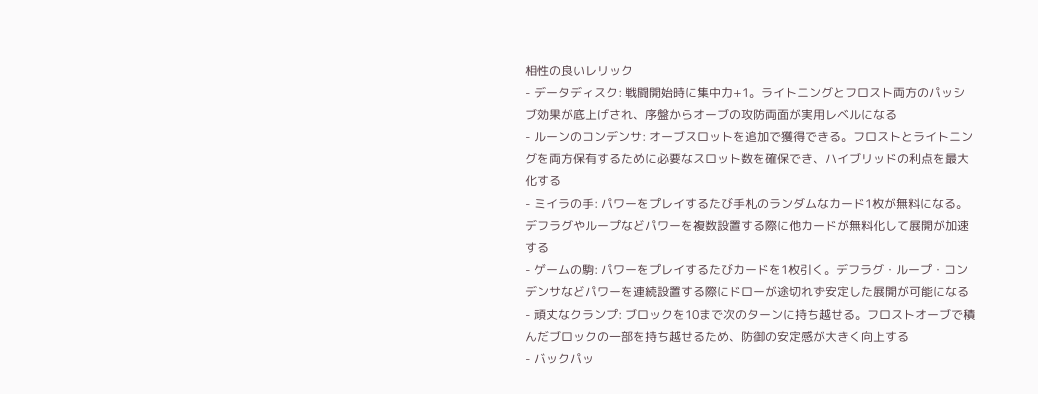相性の良いレリック
- データディスク: 戦闘開始時に集中力+1。ライトニングとフロスト両方のパッシブ効果が底上げされ、序盤からオーブの攻防両面が実用レベルになる
- ルーンのコンデンサ: オーブスロットを追加で獲得できる。フロストとライトニングを両方保有するために必要なスロット数を確保でき、ハイブリッドの利点を最大化する
- ミイラの手: パワーをプレイするたび手札のランダムなカード1枚が無料になる。デフラグやループなどパワーを複数設置する際に他カードが無料化して展開が加速する
- ゲームの駒: パワーをプレイするたびカードを1枚引く。デフラグ・ループ・コンデンサなどパワーを連続設置する際にドローが途切れず安定した展開が可能になる
- 頑丈なクランプ: ブロックを10まで次のターンに持ち越せる。フロストオーブで積んだブロックの一部を持ち越せるため、防御の安定感が大きく向上する
- バックパッ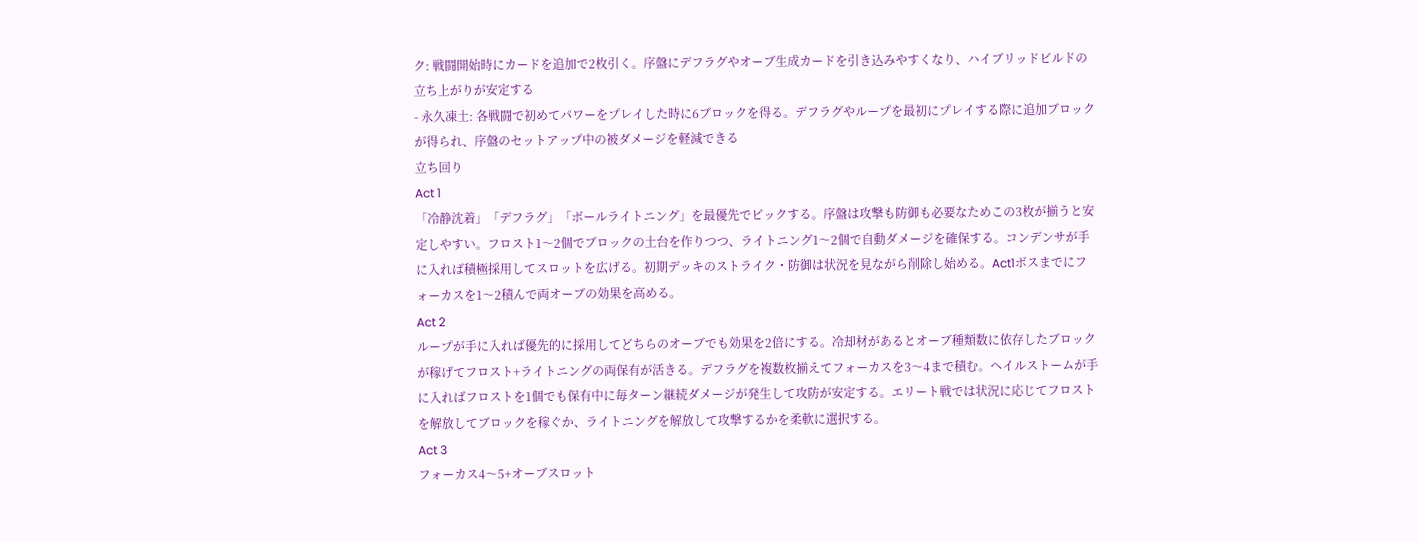ク: 戦闘開始時にカードを追加で2枚引く。序盤にデフラグやオーブ生成カードを引き込みやすくなり、ハイブリッドビルドの立ち上がりが安定する
- 永久凍土: 各戦闘で初めてパワーをプレイした時に6ブロックを得る。デフラグやループを最初にプレイする際に追加ブロックが得られ、序盤のセットアップ中の被ダメージを軽減できる
立ち回り
Act 1
「冷静沈着」「デフラグ」「ボールライトニング」を最優先でピックする。序盤は攻撃も防御も必要なためこの3枚が揃うと安定しやすい。フロスト1〜2個でブロックの土台を作りつつ、ライトニング1〜2個で自動ダメージを確保する。コンデンサが手に入れば積極採用してスロットを広げる。初期デッキのストライク・防御は状況を見ながら削除し始める。Act1ボスまでにフォーカスを1〜2積んで両オーブの効果を高める。
Act 2
ループが手に入れば優先的に採用してどちらのオーブでも効果を2倍にする。冷却材があるとオーブ種類数に依存したブロックが稼げてフロスト+ライトニングの両保有が活きる。デフラグを複数枚揃えてフォーカスを3〜4まで積む。ヘイルストームが手に入ればフロストを1個でも保有中に毎ターン継続ダメージが発生して攻防が安定する。エリート戦では状況に応じてフロストを解放してブロックを稼ぐか、ライトニングを解放して攻撃するかを柔軟に選択する。
Act 3
フォーカス4〜5+オーブスロット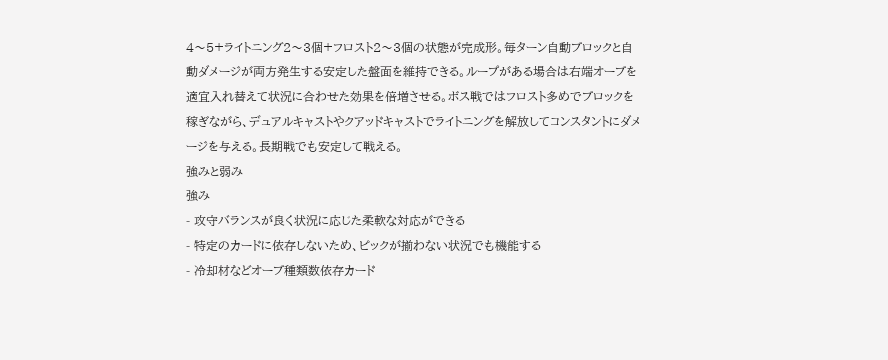4〜5+ライトニング2〜3個+フロスト2〜3個の状態が完成形。毎ターン自動ブロックと自動ダメージが両方発生する安定した盤面を維持できる。ループがある場合は右端オーブを適宜入れ替えて状況に合わせた効果を倍増させる。ボス戦ではフロスト多めでブロックを稼ぎながら、デュアルキャストやクアッドキャストでライトニングを解放してコンスタントにダメージを与える。長期戦でも安定して戦える。
強みと弱み
強み
- 攻守バランスが良く状況に応じた柔軟な対応ができる
- 特定のカードに依存しないため、ピックが揃わない状況でも機能する
- 冷却材などオーブ種類数依存カード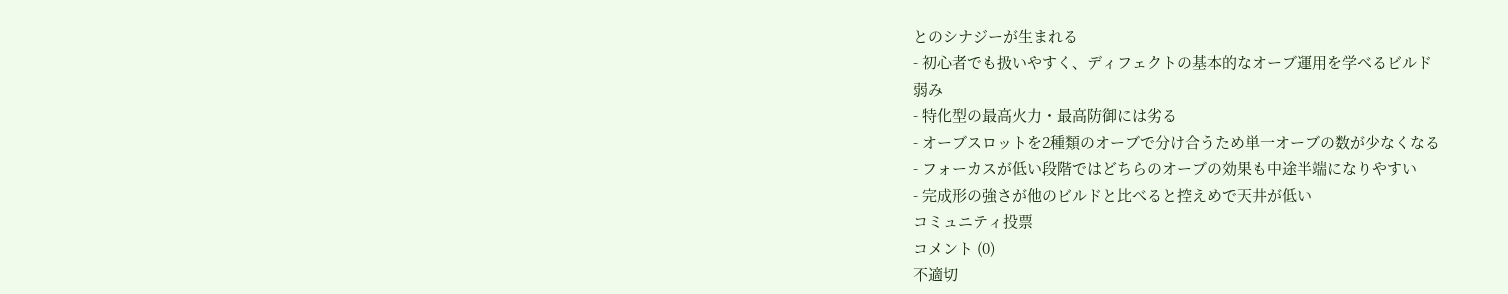とのシナジーが生まれる
- 初心者でも扱いやすく、ディフェクトの基本的なオーブ運用を学べるビルド
弱み
- 特化型の最高火力・最高防御には劣る
- オーブスロットを2種類のオーブで分け合うため単一オーブの数が少なくなる
- フォーカスが低い段階ではどちらのオーブの効果も中途半端になりやすい
- 完成形の強さが他のビルドと比べると控えめで天井が低い
コミュニティ投票
コメント (0)
不適切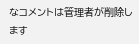なコメントは管理者が削除します